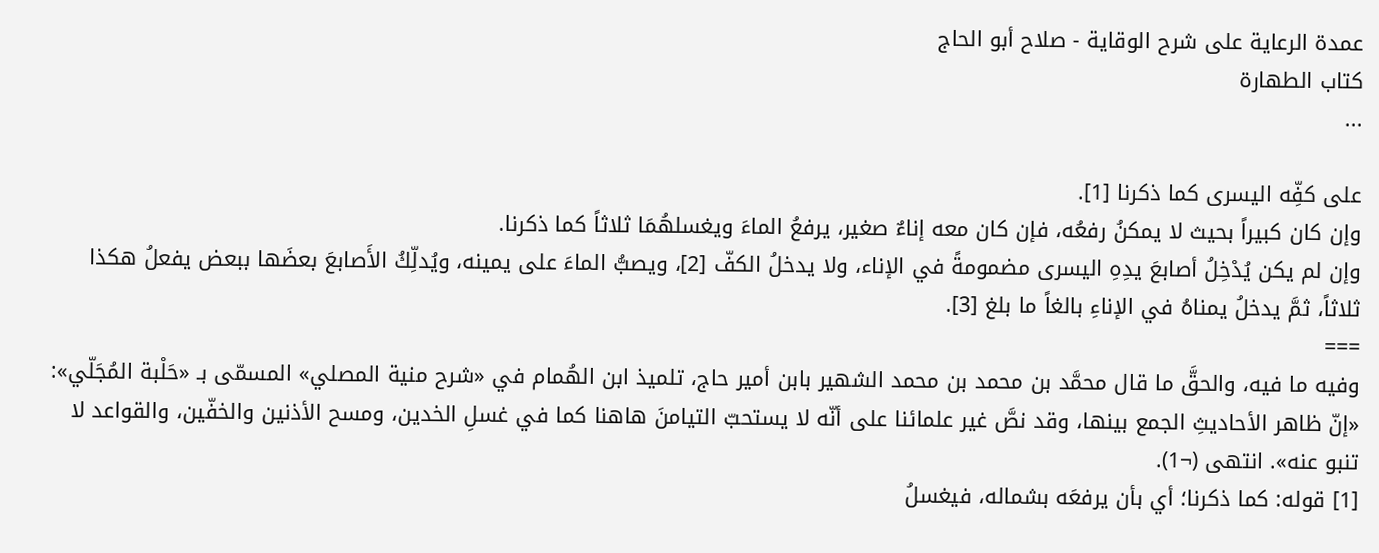عمدة الرعاية على شرح الوقاية - صلاح أبو الحاج
كتاب الطهارة
...

على كفِّه اليسرى كما ذكرنا [1].
وإن كان كبيراً بحيث لا يمكنُ رفعُه، فإن كان معه إناءٌ صغير، يرفعُ الماءَ ويغسلهُمَا ثلاثاً كما ذكرنا.
وإن لم يكن يُدْخِلُ أصابعَ يدِهِ اليسرى مضمومةً في الإناء، ولا يدخلُ الكفّ [2]، ويصبُّ الماءَ على يمينه، ويُدلِّكُ الأَصابعَ بعضَها ببعض يفعلُ هكذا ثلاثاً، ثمَّ يدخلُ يمناهُ في الإناءِ بالغاً ما بلغ [3].
===
وفيه ما فيه، والحقَّ ما قال محمَّد بن محمد بن محمد الشهير بابن أمير حاج، تلميذ ابن الهُمام في «شرح منية المصلي» المسمّى بـ «حَلْبة المُجَلّي»: «إنّ ظاهر الأحاديثِ الجمع بينها، وقد نصَّ غير علمائنا على أنّه لا يستحبّ التيامنَ هاهنا كما في غسلِ الخدين، ومسح الأذنين والخفّين، والقواعد لا تنبو عنه». انتهى (¬1).
[1] قوله: كما ذكرنا؛ أي بأن يرفعَه بشماله، فيغسلُ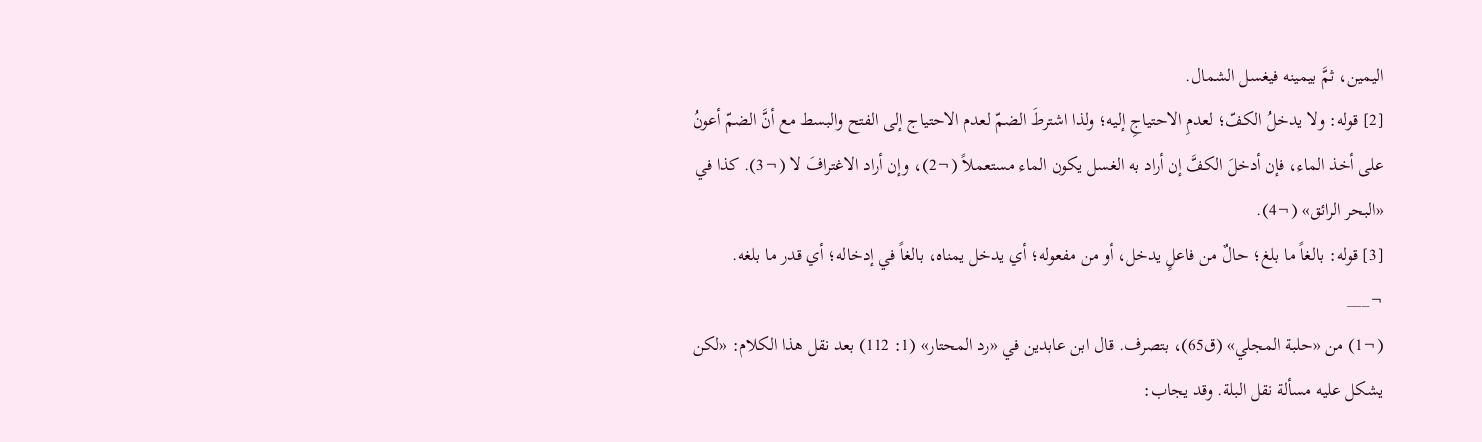اليمين، ثمَّ بيمينه فيغسل الشمال.
[2] قوله: ولا يدخلُ الكفّ؛ لعدمِ الاحتياجِ إليه؛ ولذا اشترطَ الضمّ لعدم الاحتياج إلى الفتح والبسط مع أنَّ الضمّ أعونُ على أخذ الماء، فإن أدخلَ الكفَّ إن أراد به الغسل يكون الماء مستعملاً (¬2)، وإن أراد الاغترافَ لا (¬3). كذا في «البحر الرائق» (¬4).
[3] قوله: بالغاً ما بلغ؛ حالٌ من فاعلٍ يدخل، أو من مفعوله؛ أي يدخل يمناه، بالغاً في إدخاله؛ أي قدر ما بلغه.
¬___
(¬1) من «حلبة المجلي» (ق65)، بتصرف. قال ابن عابدين في «رد المحتار» (1: 112) بعد نقل هذا الكلام: «لكن يشكل عليه مسألة نقل البلة. وقد يجاب: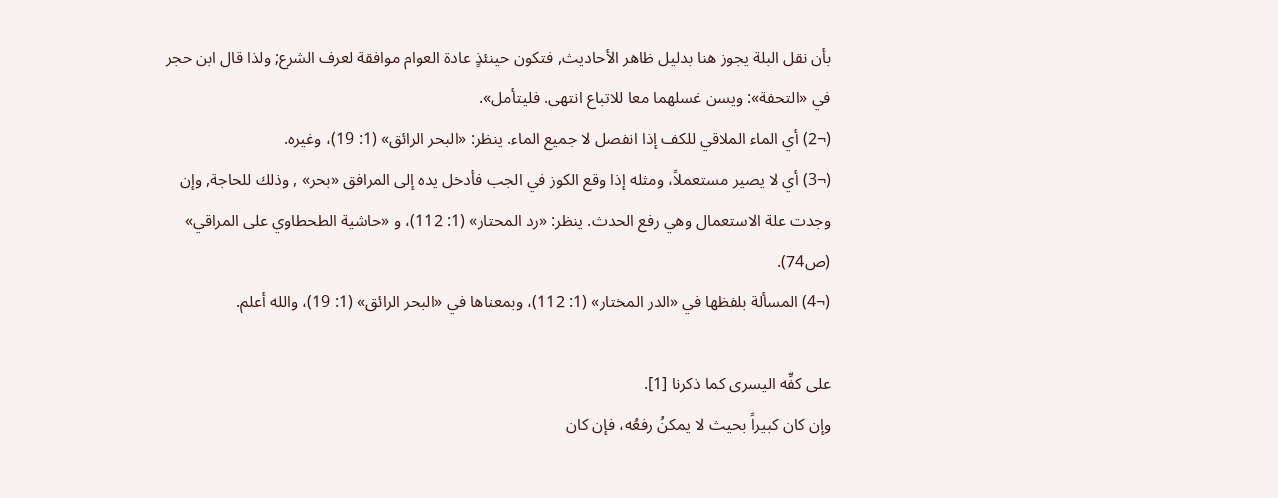بأن نقل البلة يجوز هنا بدليل ظاهر الأحاديث, فتكون حينئذٍ عادة العوام موافقة لعرف الشرع; ولذا قال ابن حجر في «التحفة»: ويسن غسلهما معا للاتباع انتهى. فليتأمل».
(¬2) أي الماء الملاقي للكف إذا انفصل لا جميع الماء. ينظر: «البحر الرائق» (1: 19)، وغيره.
(¬3) أي لا يصير مستعملاً، ومثله إذا وقع الكوز في الجب فأدخل يده إلى المرافق «بحر» , وذلك للحاجة, وإن وجدت علة الاستعمال وهي رفع الحدث. ينظر: «رد المحتار» (1: 112)، و «حاشية الطحطاوي على المراقي» (ص74).
(¬4) المسألة بلفظها في «الدر المختار» (1: 112)، وبمعناها في «البحر الرائق» (1: 19)، والله أعلم.

على كفِّه اليسرى كما ذكرنا [1].
وإن كان كبيراً بحيث لا يمكنُ رفعُه، فإن كان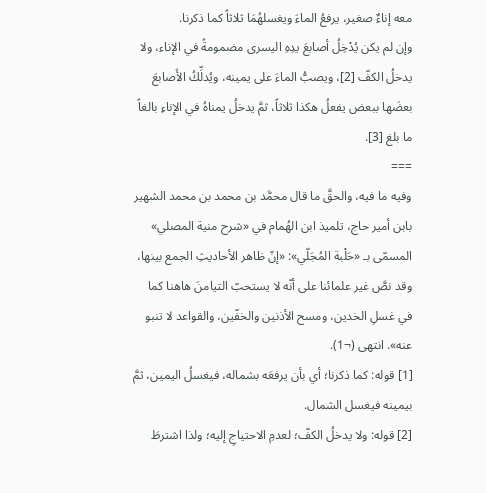معه إناءٌ صغير، يرفعُ الماءَ ويغسلهُمَا ثلاثاً كما ذكرنا.
وإن لم يكن يُدْخِلُ أصابعَ يدِهِ اليسرى مضمومةً في الإناء، ولا يدخلُ الكفّ [2]، ويصبُّ الماءَ على يمينه، ويُدلِّكُ الأَصابعَ بعضَها ببعض يفعلُ هكذا ثلاثاً، ثمَّ يدخلُ يمناهُ في الإناءِ بالغاً ما بلغ [3].
===
وفيه ما فيه، والحقَّ ما قال محمَّد بن محمد بن محمد الشهير بابن أمير حاج، تلميذ ابن الهُمام في «شرح منية المصلي» المسمّى بـ «حَلْبة المُجَلّي»: «إنّ ظاهر الأحاديثِ الجمع بينها، وقد نصَّ غير علمائنا على أنّه لا يستحبّ التيامنَ هاهنا كما في غسلِ الخدين، ومسح الأذنين والخفّين، والقواعد لا تنبو عنه». انتهى (¬1).
[1] قوله: كما ذكرنا؛ أي بأن يرفعَه بشماله، فيغسلُ اليمين، ثمَّ بيمينه فيغسل الشمال.
[2] قوله: ولا يدخلُ الكفّ؛ لعدمِ الاحتياجِ إليه؛ ولذا اشترطَ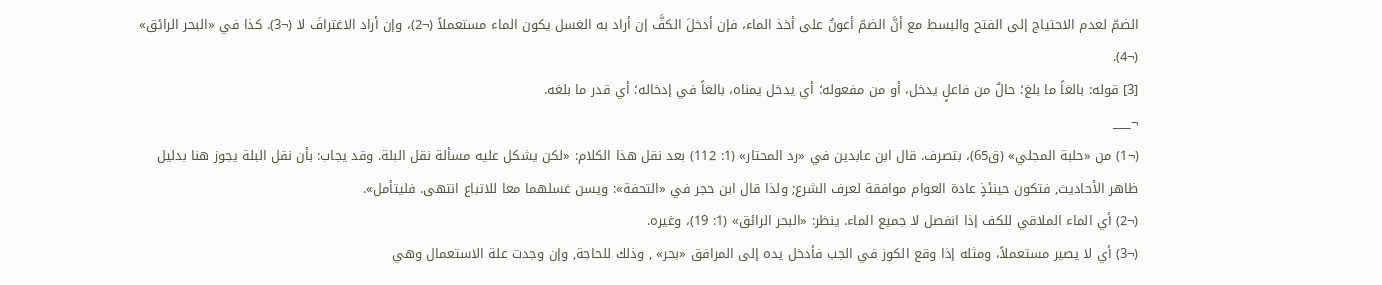الضمّ لعدم الاحتياج إلى الفتح والبسط مع أنَّ الضمّ أعونُ على أخذ الماء، فإن أدخلَ الكفَّ إن أراد به الغسل يكون الماء مستعملاً (¬2)، وإن أراد الاغترافَ لا (¬3). كذا في «البحر الرائق» (¬4).
[3] قوله: بالغاً ما بلغ؛ حالٌ من فاعلٍ يدخل، أو من مفعوله؛ أي يدخل يمناه، بالغاً في إدخاله؛ أي قدر ما بلغه.
¬___
(¬1) من «حلبة المجلي» (ق65)، بتصرف. قال ابن عابدين في «رد المحتار» (1: 112) بعد نقل هذا الكلام: «لكن يشكل عليه مسألة نقل البلة. وقد يجاب: بأن نقل البلة يجوز هنا بدليل ظاهر الأحاديث, فتكون حينئذٍ عادة العوام موافقة لعرف الشرع; ولذا قال ابن حجر في «التحفة»: ويسن غسلهما معا للاتباع انتهى. فليتأمل».
(¬2) أي الماء الملاقي للكف إذا انفصل لا جميع الماء. ينظر: «البحر الرائق» (1: 19)، وغيره.
(¬3) أي لا يصير مستعملاً، ومثله إذا وقع الكوز في الجب فأدخل يده إلى المرافق «بحر» , وذلك للحاجة, وإن وجدت علة الاستعمال وهي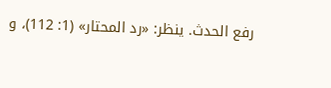رفع الحدث. ينظر: «رد المحتار» (1: 112)، و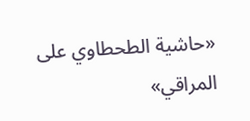«حاشية الطحطاوي على المراقي»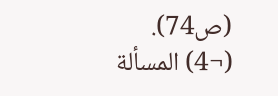(ص74).
(¬4) المسألة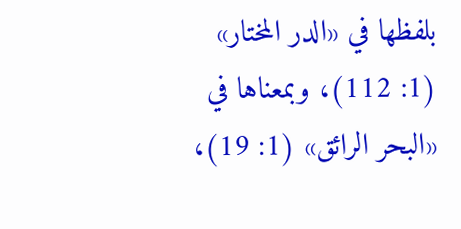بلفظها في «الدر المختار» (1: 112)، وبمعناها في «البحر الرائق» (1: 19)،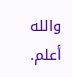والله أعلم.